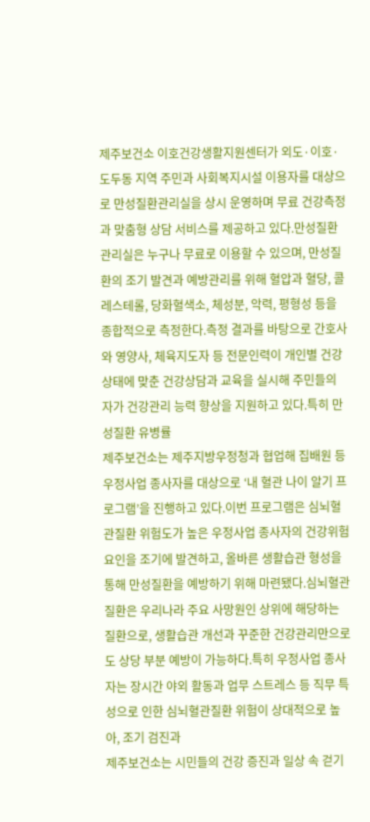제주보건소 이호건강생활지원센터가 외도·이호·도두동 지역 주민과 사회복지시설 이용자를 대상으로 만성질환관리실을 상시 운영하며 무료 건강측정과 맞춤형 상담 서비스를 제공하고 있다.만성질환관리실은 누구나 무료로 이용할 수 있으며, 만성질환의 조기 발견과 예방관리를 위해 혈압과 혈당, 콜레스테롤, 당화혈색소, 체성분, 악력, 평형성 등을 종합적으로 측정한다.측정 결과를 바탕으로 간호사와 영양사, 체육지도자 등 전문인력이 개인별 건강 상태에 맞춘 건강상담과 교육을 실시해 주민들의 자가 건강관리 능력 향상을 지원하고 있다.특히 만성질환 유병률
제주보건소는 제주지방우정청과 협업해 집배원 등 우정사업 종사자를 대상으로 ‘내 혈관 나이 알기 프로그램’을 진행하고 있다.이번 프로그램은 심뇌혈관질환 위험도가 높은 우정사업 종사자의 건강위험요인을 조기에 발견하고, 올바른 생활습관 형성을 통해 만성질환을 예방하기 위해 마련됐다.심뇌혈관질환은 우리나라 주요 사망원인 상위에 해당하는 질환으로, 생활습관 개선과 꾸준한 건강관리만으로도 상당 부분 예방이 가능하다.특히 우정사업 종사자는 장시간 야외 활동과 업무 스트레스 등 직무 특성으로 인한 심뇌혈관질환 위험이 상대적으로 높아, 조기 검진과
제주보건소는 시민들의 건강 증진과 일상 속 걷기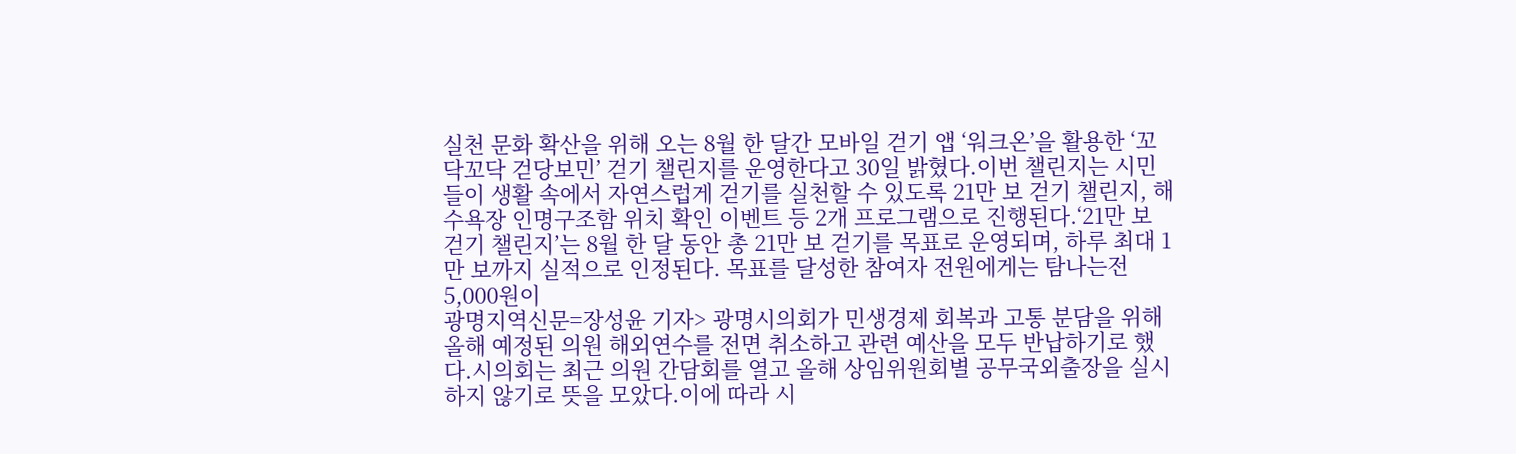실천 문화 확산을 위해 오는 8월 한 달간 모바일 걷기 앱 ‘워크온’을 활용한 ‘꼬닥꼬닥 걷당보민’ 걷기 챌린지를 운영한다고 30일 밝혔다.이번 챌린지는 시민들이 생활 속에서 자연스럽게 걷기를 실천할 수 있도록 21만 보 걷기 챌린지, 해수욕장 인명구조함 위치 확인 이벤트 등 2개 프로그램으로 진행된다.‘21만 보 걷기 챌린지’는 8월 한 달 동안 총 21만 보 걷기를 목표로 운영되며, 하루 최대 1만 보까지 실적으로 인정된다. 목표를 달성한 참여자 전원에게는 탐나는전 5,000원이
광명지역신문=장성윤 기자> 광명시의회가 민생경제 회복과 고통 분담을 위해 올해 예정된 의원 해외연수를 전면 취소하고 관련 예산을 모두 반납하기로 했다.시의회는 최근 의원 간담회를 열고 올해 상임위원회별 공무국외출장을 실시하지 않기로 뜻을 모았다.이에 따라 시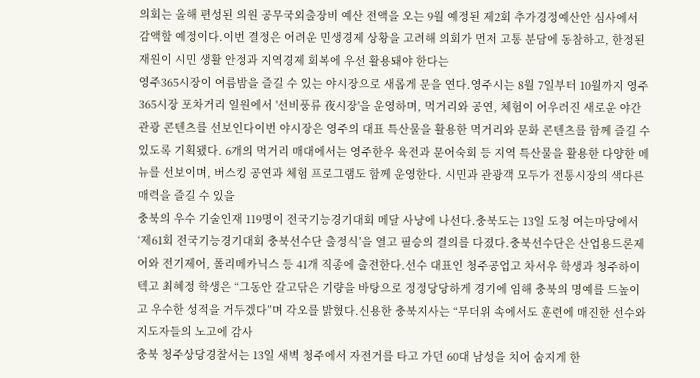의회는 올해 편성된 의원 공무국외출장비 예산 전액을 오는 9월 예정된 제2회 추가경정예산안 심사에서 감액할 예정이다.이번 결정은 어려운 민생경제 상황을 고려해 의회가 먼저 고통 분담에 동참하고, 한정된 재원이 시민 생활 안정과 지역경제 회복에 우선 활용돼야 한다는
영주365시장이 여름밤을 즐길 수 있는 야시장으로 새롭게 문을 연다.영주시는 8월 7일부터 10월까지 영주365시장 포차거리 일원에서 '선비풍류 夜시장'을 운영하며, 먹거리와 공연, 체험이 어우러진 새로운 야간 관광 콘텐츠를 선보인다이번 야시장은 영주의 대표 특산물을 활용한 먹거리와 문화 콘텐츠를 함께 즐길 수 있도록 기획됐다. 6개의 먹거리 매대에서는 영주한우 육전과 문어숙회 등 지역 특산물을 활용한 다양한 메뉴를 선보이며, 버스킹 공연과 체험 프로그램도 함께 운영한다. 시민과 관광객 모두가 전통시장의 색다른 매력을 즐길 수 있을
충북의 우수 기술인재 119명이 전국기능경기대회 메달 사냥에 나선다.충북도는 13일 도청 여는마당에서 ‘제61회 전국기능경기대회 충북선수단 출정식’을 열고 필승의 결의를 다졌다.충북선수단은 산업용드론제어와 전기제어, 폴리메카닉스 등 41개 직종에 출전한다.선수 대표인 청주공업고 차서우 학생과 청주하이텍고 최혜정 학생은 “그동안 갈고닦은 기량을 바탕으로 정정당당하게 경기에 임해 충북의 명예를 드높이고 우수한 성적을 거두겠다”며 각오를 밝혔다.신용한 충북지사는 “무더위 속에서도 훈련에 매진한 선수와 지도자들의 노고에 감사
충북 청주상당경찰서는 13일 새벽 청주에서 자전거를 타고 가던 60대 남성을 치어 숨지게 한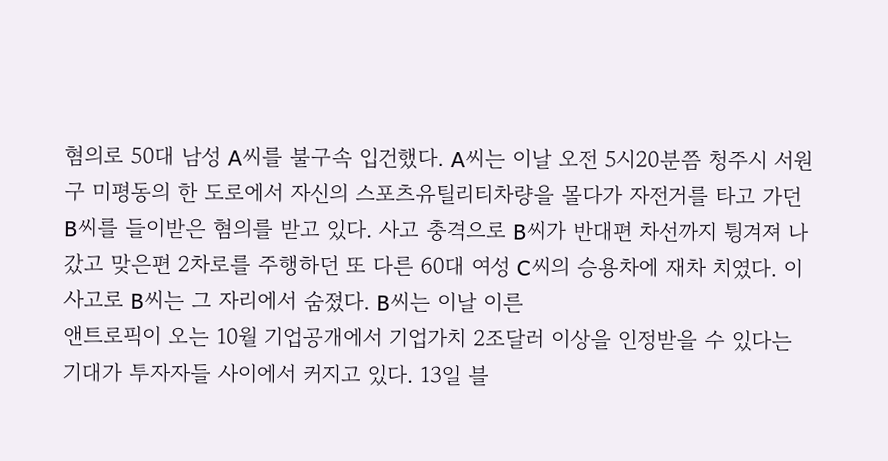혐의로 50대 남성 A씨를 불구속 입건했다. A씨는 이날 오전 5시20분쯤 청주시 서원구 미평동의 한 도로에서 자신의 스포츠유틸리티차량을 몰다가 자전거를 타고 가던 B씨를 들이받은 혐의를 받고 있다. 사고 충격으로 B씨가 반대편 차선까지 튕겨져 나갔고 맞은편 2차로를 주행하던 또 다른 60대 여성 C씨의 승용차에 재차 치였다. 이 사고로 B씨는 그 자리에서 숨졌다. B씨는 이날 이른
앤트로픽이 오는 10월 기업공개에서 기업가치 2조달러 이상을 인정받을 수 있다는 기대가 투자자들 사이에서 커지고 있다. 13일 블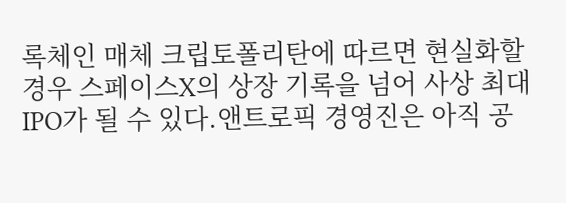록체인 매체 크립토폴리탄에 따르면 현실화할 경우 스페이스X의 상장 기록을 넘어 사상 최대 IPO가 될 수 있다.앤트로픽 경영진은 아직 공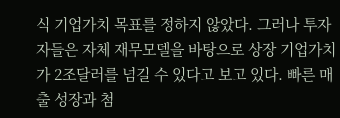식 기업가치 목표를 정하지 않았다. 그러나 투자자들은 자체 재무모델을 바탕으로 상장 기업가치가 2조달러를 넘길 수 있다고 보고 있다. 빠른 매출 성장과 첨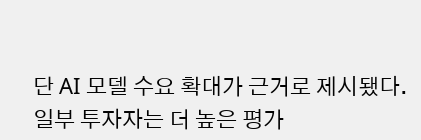단 AI 모델 수요 확대가 근거로 제시됐다.일부 투자자는 더 높은 평가